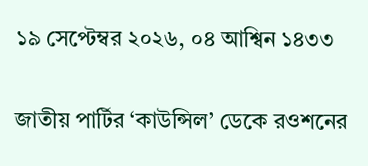১৯ সেপ্টেম্বর ২০২৬, ০৪ আশ্বিন ১৪৩৩

জাতীয় পার্টির ‘কাউন্সিল’ ডেকে রওশনের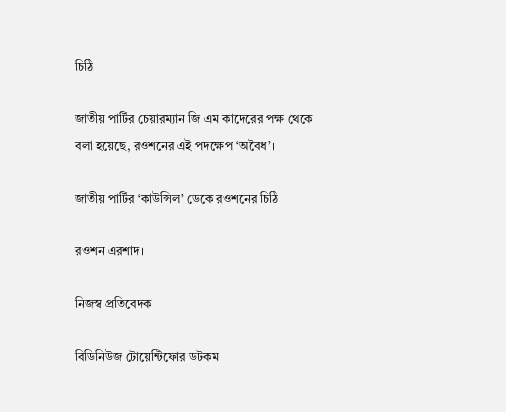চিঠি

জাতীয় পার্টির চেয়ারম্যান জি এম কাদেরের পক্ষ থেকে বলা হয়েছে, রওশনের এই পদক্ষেপ ‘অবৈধ’।

জাতীয় পার্টির ‘কাউন্সিল’ ডেকে রওশনের চিঠি

রওশন এরশাদ।

নিজস্ব প্রতিবেদক

বিডিনিউজ টোয়েন্টিফোর ডটকম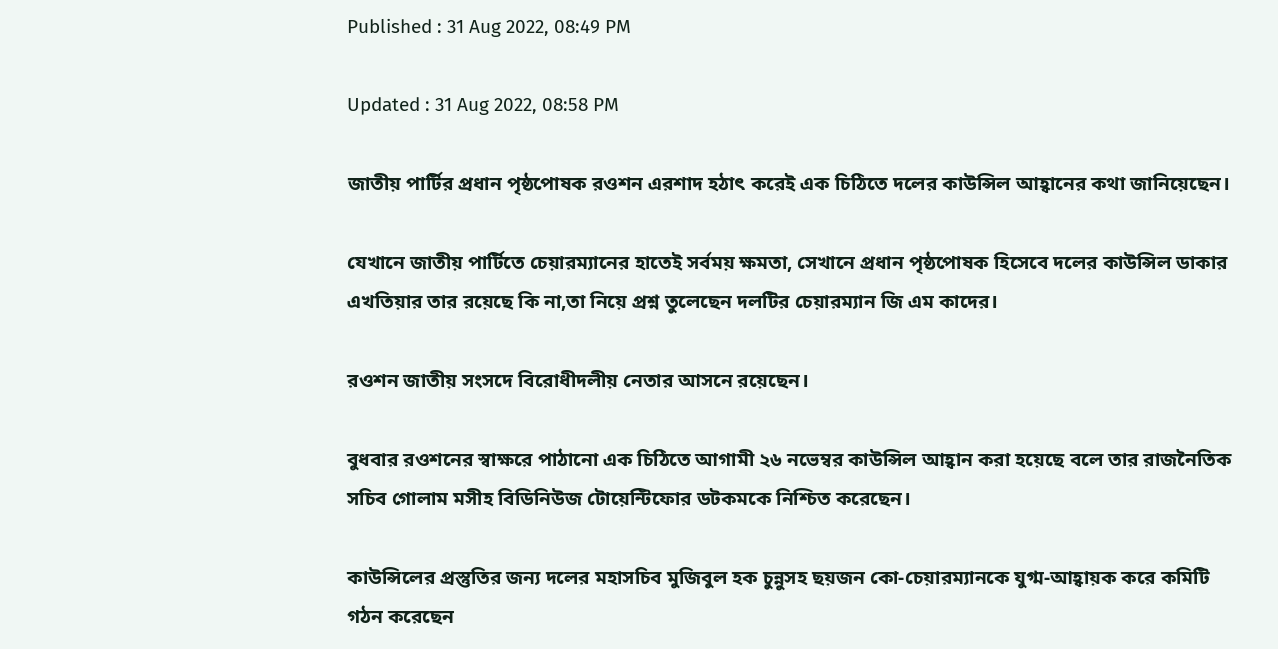Published : 31 Aug 2022, 08:49 PM

Updated : 31 Aug 2022, 08:58 PM

জাতীয় পার্টির প্রধান পৃষ্ঠ‌পোষক রওশন এরশাদ হঠাৎ করেই এক চিঠিতে দলের কাউন্সিল আহ্বানের কথা জানিয়েছেন।

যেখানে জাতীয় পার্টিতে চেয়ারম্যানের হাতেই সর্বময় ক্ষমতা, সেখানে প্রধান পৃষ্ঠপোষক হিসেবে দলের কাউন্সিল ডাকার এখতিয়ার তার রয়েছে কি না,তা নিয়ে প্রশ্ন তুলেছেন দলটির চেয়ারম্যান জি এম কাদের।

রওশন জাতীয় সংসদে বিরোধীদলীয় নেতার আসনে রয়েছেন।

বুধবার রওশনের স্বাক্ষরে পাঠা‌নো এক চি‌ঠি‌তে আগামী ২৬ নভেম্বর কাউন্সিল আহ্বান করা হয়েছে বলে তার রাজ‌নৈ‌তিক স‌চিব গোলাম মসীহ বিডিনিউজ টোয়েন্টিফোর ডটকমকে নি‌শ্চিত করেছেন।

কাউন্সিলের প্রস্তুতির জন্য দ‌লের মহাসচিব মু‌জিবুল হক চুন্নুসহ ছয়জন কো-চেয়ারম্যানকে যুগ্ম-আহ্বায়ক করে কমিটি গঠন করেছেন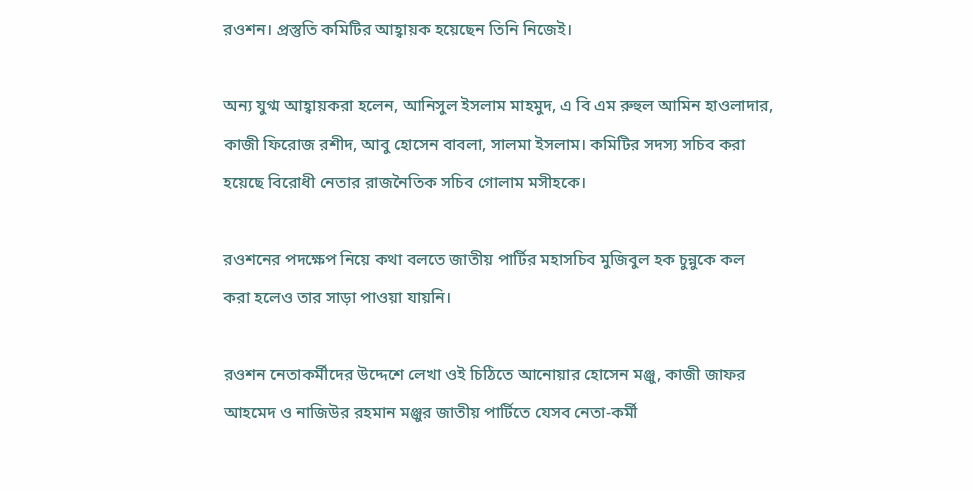রওশন। প্রস্তুতি ক‌মি‌টির আহ্বায়ক হয়েছেন তিনি নিজেই।

অন্য যুগ্ম আহ্বায়করা হ‌লেন, আনিসুল ইসলাম মাহমুদ, এ বি এম রুহুল আমিন হাওলাদার, কাজী ফিরোজ রশীদ, আবু হোসেন বাবলা, সালমা ইসলাম। ক‌মি‌টির সদস‌্য স‌চিব করা হ‌য়ে‌ছে বি‌রোধী নেতার রাজনৈতিক সচিব গোলাম মসীহকে।

রওশনের পদক্ষেপ নিয়ে কথা বলতে জাতীয় পার্টির মহাসচিব মুজিবুল হক চুন্নুকে কল করা হলেও তার সাড়া পাওয়া যায়নি।

রওশন ‌নেতাকর্মী‌দের উদ্দেশে লেখা ওই চি‌ঠি‌তে আনোয়ার হোসেন মঞ্জু, কাজী জাফর আহমেদ ও নাজিউর রহমান মঞ্জুর জাতীয় পার্টিতে যেসব নেতা-কর্মী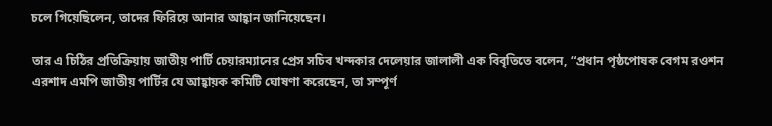চলে গিয়েছিলেন, তাদের ফিরিয়ে আনার আহ্বান জানিয়েছেন।

তার এ চিঠির প্রতিক্রিয়ায় জাতীয় পার্টি চেয়ারম্যানের প্রেস সচিব খন্দকার দেলেয়ার জালালী এক বিবৃতিতে বলেন, “প্রধান পৃষ্ঠপোষক বেগম রওশন এরশাদ এমপি জাতীয় পার্টির যে আহ্বায়ক কমিটি ঘোষণা করেছেন, তা সম্পূর্ণ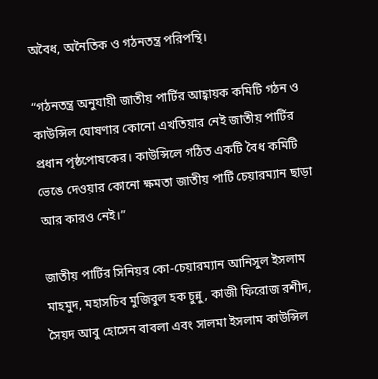অবৈধ, অনৈতিক ও গঠনতন্ত্র পরিপন্থি।

“গঠনতন্ত্র অনুযায়ী জাতীয় পার্টির আহ্বায়ক কমিটি গঠন ও কাউন্সিল ঘোষণার কোনো এখতিয়ার নেই জাতীয় পার্টির প্রধান পৃষ্ঠপোষকের। কাউন্সিলে গঠিত একটি বৈধ কমিটি ভেঙে দেওয়ার কোনো ক্ষমতা জাতীয় পার্টি চেয়ারম্যান ছাড়া আর কারও নেই।”

জাতীয় পার্টির সিনিয়র কো-চেয়ারম্যান আনিসুল ইসলাম মাহমুদ, মহাসচিব মুজিবুল হক চুন্নু, কাজী ফিরোজ রশীদ, সৈয়দ আবু হোসেন বাবলা এবং সালমা ইসলাম কাউন্সিল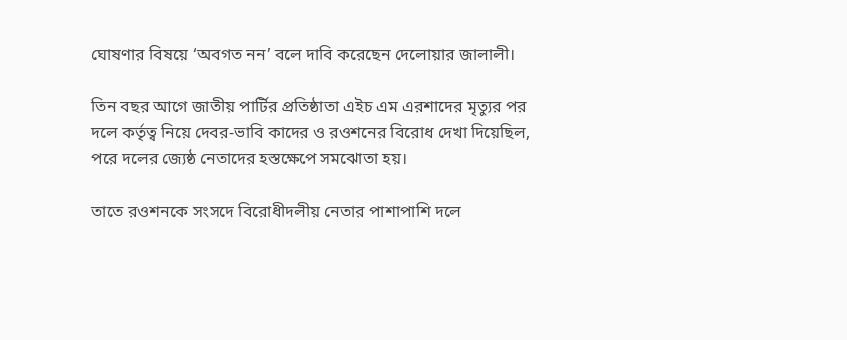ঘোষণার বিষয়ে ‘অবগত নন’ বলে দাবি করেছেন দেলোয়ার জালালী।

তিন বছর আগে জাতীয় পার্টির প্রতিষ্ঠাতা এইচ এম এরশাদের মৃত্যুর পর দলে কর্তৃত্ব নিয়ে দেবর-ভাবি কাদের ও রওশনের বিরোধ দেখা দিয়েছিল, পরে দলের জ্যেষ্ঠ নেতাদের হস্তক্ষেপে সমঝোতা হয়।

তাতে রওশনকে সংসদে বিরোধীদলীয় নেতার পাশাপাশি দলে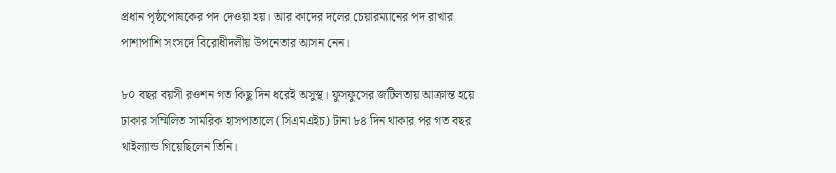প্রধান পৃষ্ঠপোষকের পদ দেওয়া হয়। আর কাদের দলের চেয়ারম্যানের পদ রাখার পাশাপাশি সংসদে বিরোধীদলীয় উপনেতার আসন নেন।

৮০ বছর বয়সী রওশন গত কিছু দিন ধরেই অসুস্থ। ফুসফুসের জটিলতায় আক্রান্ত হয়ে ঢাকার সম্মিলিত সামরিক হাসপাতালে (সিএমএইচ) টানা ৮৪ দিন থাকার পর গত বছর থাইল্যান্ড গিয়েছিলেন তিনি।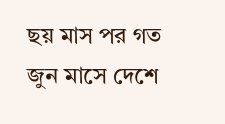ছয় মাস পর গত জুন মাসে দেশে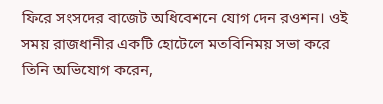ফিরে সংসদের বাজেট অধিবেশনে যোগ দেন রওশন। ওই সময় রাজধানীর একটি হোটেলে মতবিনিময় সভা করে তিনি অভিযোগ করেন,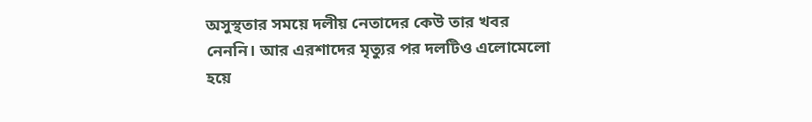অসুস্থতার সময়ে দলীয় নেতাদের কেউ তার খবর নেননি। আর এরশাদের মৃত্যুর পর দলটিও এলোমেলো হয়ে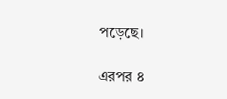পড়েছে।

এরপর ৪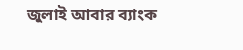জুলাই আবার ব্যাংক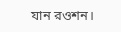যান রওশন।